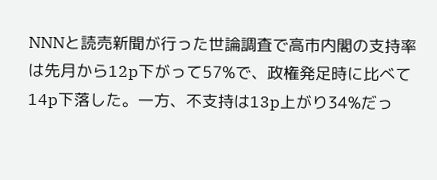NNNと読売新聞が行った世論調査で高市内閣の支持率は先月から12p下がって57%で、政権発足時に比べて14p下落した。一方、不支持は13p上がり34%だっ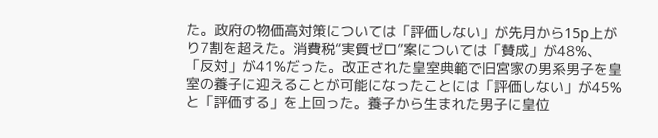た。政府の物価高対策については「評価しない」が先月から15p上がり7割を超えた。消費税“実質ゼロ”案については「賛成」が48%、「反対」が41%だった。改正された皇室典範で旧宮家の男系男子を皇室の養子に迎えることが可能になったことには「評価しない」が45%と「評価する」を上回った。養子から生まれた男子に皇位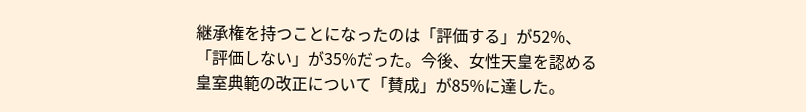継承権を持つことになったのは「評価する」が52%、「評価しない」が35%だった。今後、女性天皇を認める皇室典範の改正について「賛成」が85%に達した。